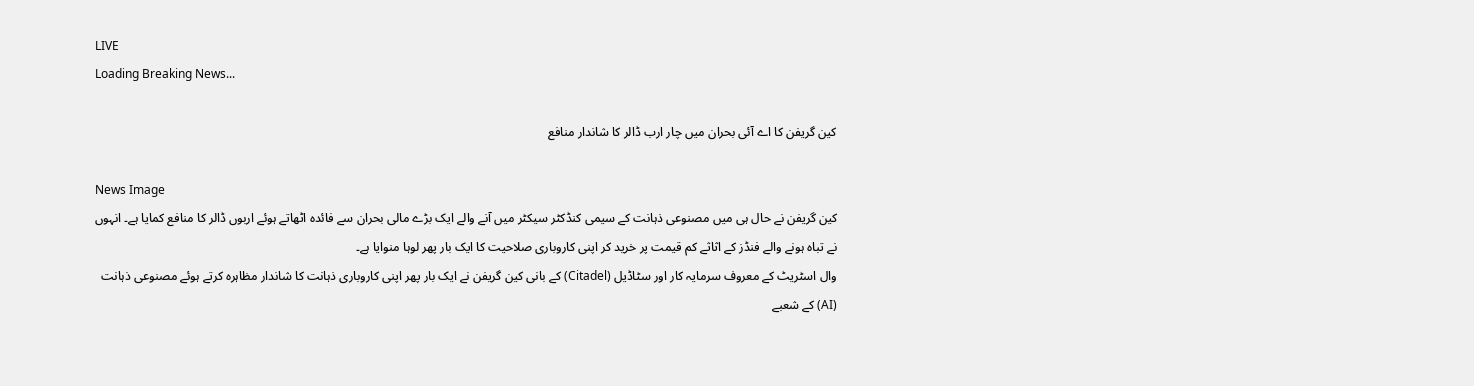LIVE
Loading Breaking News...

کین گریفن کا اے آئی بحران میں چار ارب ڈالر کا شاندار منافع

News Image
کین گریفن نے حال ہی میں مصنوعی ذہانت کے سیمی کنڈکٹر سیکٹر میں آنے والے ایک بڑے مالی بحران سے فائدہ اٹھاتے ہوئے اربوں ڈالر کا منافع کمایا ہے۔ انہوں نے تباہ ہونے والے فنڈز کے اثاثے کم قیمت پر خرید کر اپنی کاروباری صلاحیت کا ایک بار پھر لوہا منوایا ہے۔
وال اسٹریٹ کے معروف سرمایہ کار اور سٹاڈیل (Citadel) کے بانی کین گریفن نے ایک بار پھر اپنی کاروباری ذہانت کا شاندار مظاہرہ کرتے ہوئے مصنوعی ذہانت (AI) کے شعبے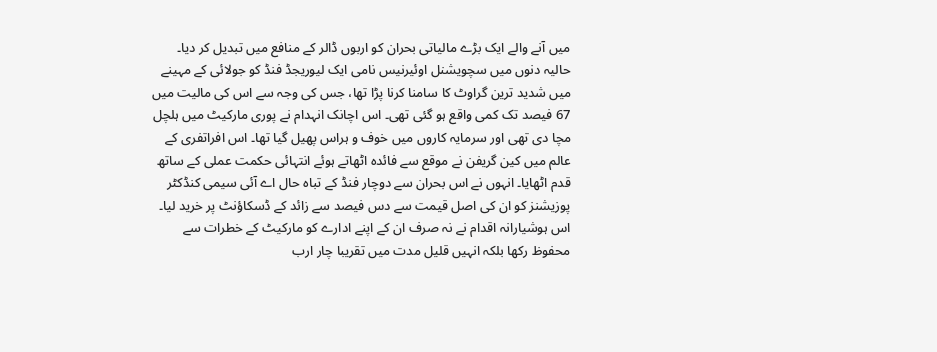میں آنے والے ایک بڑے مالیاتی بحران کو اربوں ڈالر کے منافع میں تبدیل کر دیا۔ حالیہ دنوں میں سچویشنل اوئیرنیس نامی ایک لیوریجڈ فنڈ کو جولائی کے مہینے میں شدید ترین گراوٹ کا سامنا کرنا پڑا تھا، جس کی وجہ سے اس کی مالیت میں 67 فیصد تک کمی واقع ہو گئی تھی۔ اس اچانک انہدام نے پوری مارکیٹ میں ہلچل مچا دی تھی اور سرمایہ کاروں میں خوف و ہراس پھیل گیا تھا۔ اس افراتفری کے عالم میں کین گریفن نے موقع سے فائدہ اٹھاتے ہوئے انتہائی حکمت عملی کے ساتھ قدم اٹھایا۔ انہوں نے اس بحران سے دوچار فنڈ کے تباہ حال اے آئی سیمی کنڈکٹر پوزیشنز کو ان کی اصل قیمت سے دس فیصد سے زائد کے ڈسکاؤنٹ پر خرید لیا۔ اس ہوشیارانہ اقدام نے نہ صرف ان کے اپنے ادارے کو مارکیٹ کے خطرات سے محفوظ رکھا بلکہ انہیں قلیل مدت میں تقریبا چار ارب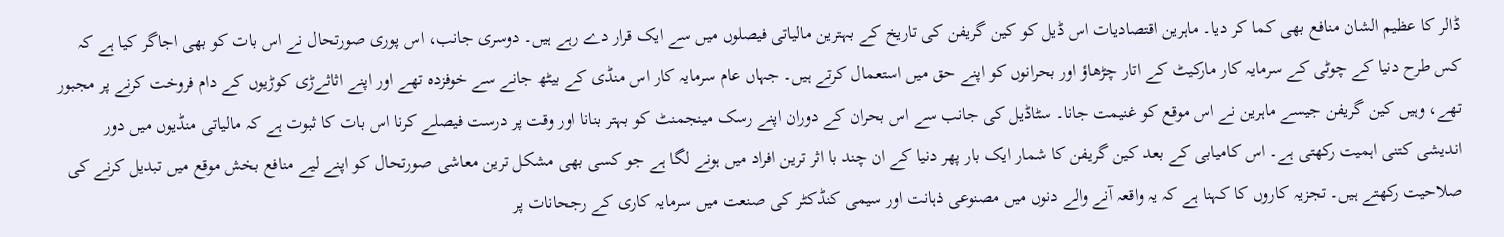ڈالر کا عظیم الشان منافع بھی کما کر دیا۔ ماہرین اقتصادیات اس ڈیل کو کین گریفن کی تاریخ کے بہترین مالیاتی فیصلوں میں سے ایک قرار دے رہے ہیں۔ دوسری جانب، اس پوری صورتحال نے اس بات کو بھی اجاگر کیا ہے کہ کس طرح دنیا کے چوٹی کے سرمایہ کار مارکیٹ کے اتار چڑھاؤ اور بحرانوں کو اپنے حق میں استعمال کرتے ہیں۔ جہاں عام سرمایہ کار اس منڈی کے بیٹھ جانے سے خوفزدہ تھے اور اپنے اثاثےڑی کوڑیوں کے دام فروخت کرنے پر مجبور تھے، وہیں کین گریفن جیسے ماہرین نے اس موقع کو غنیمت جانا۔ سٹاڈیل کی جانب سے اس بحران کے دوران اپنے رسک مینجمنٹ کو بہتر بنانا اور وقت پر درست فیصلے کرنا اس بات کا ثبوت ہے کہ مالیاتی منڈیوں میں دور اندیشی کتنی اہمیت رکھتی ہے۔ اس کامیابی کے بعد کین گریفن کا شمار ایک بار پھر دنیا کے ان چند با اثر ترین افراد میں ہونے لگا ہے جو کسی بھی مشکل ترین معاشی صورتحال کو اپنے لیے منافع بخش موقع میں تبدیل کرنے کی صلاحیت رکھتے ہیں۔ تجزیہ کاروں کا کہنا ہے کہ یہ واقعہ آنے والے دنوں میں مصنوعی ذہانت اور سیمی کنڈکٹر کی صنعت میں سرمایہ کاری کے رجحانات پر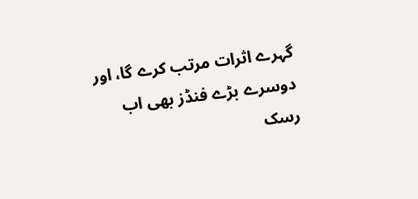گہرے اثرات مرتب کرے گا، اور دوسرے بڑے فنڈز بھی اب رسک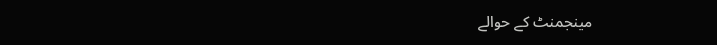مینجمنٹ کے حوالے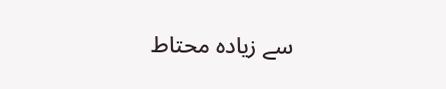سے زیادہ محتاط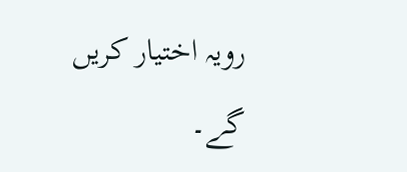رویہ اختیار کریں گے۔